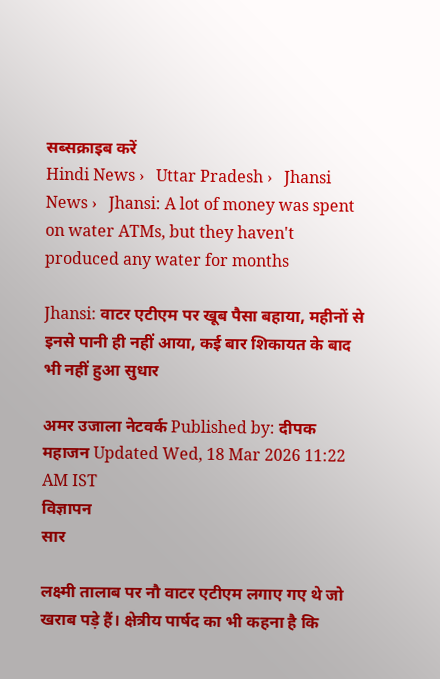सब्सक्राइब करें
Hindi News ›   Uttar Pradesh ›   Jhansi News ›   Jhansi: A lot of money was spent on water ATMs, but they haven't produced any water for months

Jhansi: वाटर एटीएम पर खूब पैसा बहाया, महीनों से इनसे पानी ही नहीं आया, कई बार शिकायत के बाद भी नहीं हुआ सुधार

अमर उजाला नेटवर्क Published by: दीपक महाजन Updated Wed, 18 Mar 2026 11:22 AM IST
विज्ञापन
सार

लक्ष्मी तालाब पर नौ वाटर एटीएम लगाए गए थे जो खराब पड़े हैं। क्षेत्रीय पार्षद का भी कहना है कि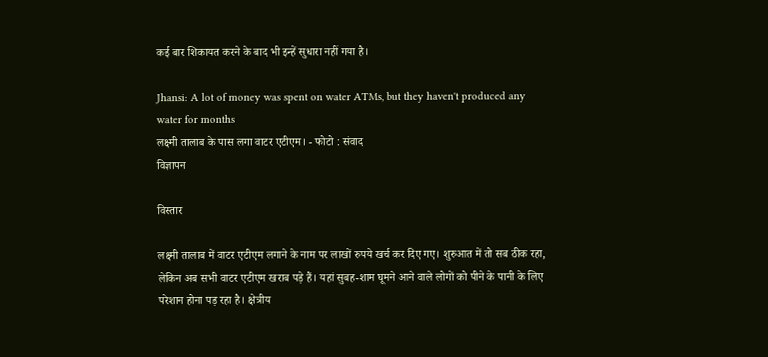कई बार शिकायत करने के बाद भी इन्हें सुधारा नहीं गया है।

Jhansi: A lot of money was spent on water ATMs, but they haven't produced any water for months
लक्ष्मी तालाब के पास लगा वाटर एटीएम। - फोटो : संवाद
विज्ञापन

विस्तार

लक्ष्मी तालाब में वाटर एटीएम लगाने के नाम पर लाखों रुपये खर्च कर दिए गए। शुरुआत में तो सब ठीक रहा, लेकिन अब सभी वाटर एटीएम खराब पड़े हैं। यहां सुबह-शाम घूमने आने वाले लोगों को पीने के पानी के लिए परेशान होना पड़ रहा है। क्षेत्रीय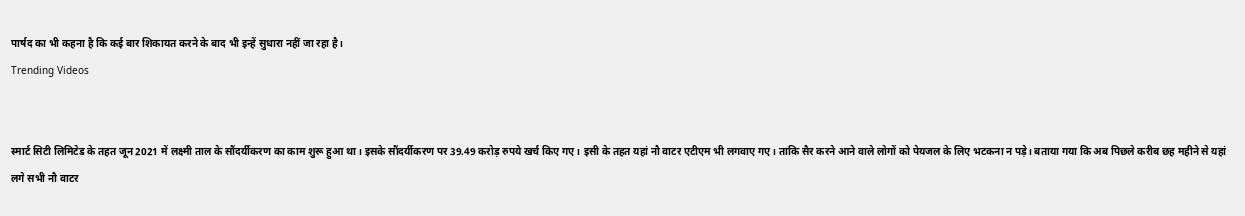पार्षद का भी कहना है कि कई बार शिकायत करने के बाद भी इन्हें सुधारा नहीं जा रहा है।
Trending Videos


स्मार्ट सिटी लिमिटेड के तहत जून 2021 में लक्ष्मी ताल के सौंदर्यीकरण का काम शुरू हुआ था। इसके सौंदर्यीकरण पर 39.49 करोड़ रुपये खर्च किए गए। इसी के तहत यहां नौ वाटर एटीएम भी लगवाए गए। ताकि सैर करने आने वाले लोगों को पेयजल के लिए भटकना न पड़े। बताया गया कि अब पिछले करीब छह महीने से यहां लगे सभी नौ वाटर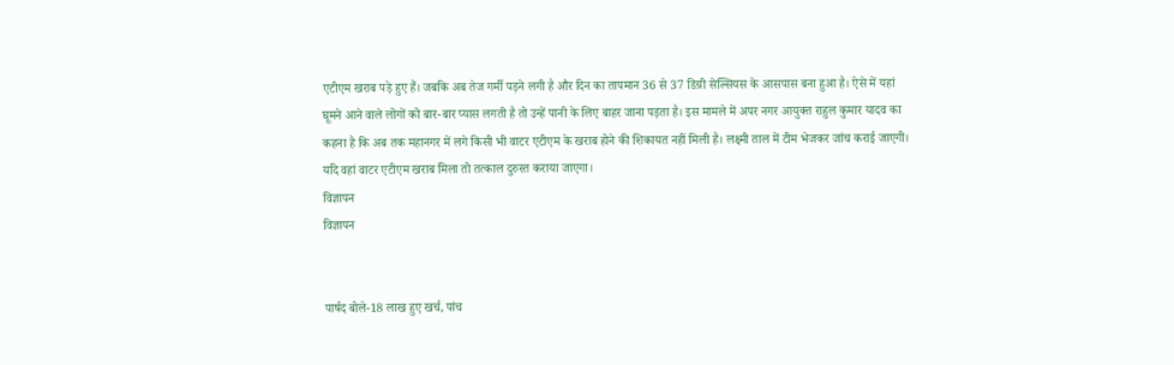एटीएम खराब पड़े हुए हैं। जबकि अब तेज गर्मी पड़ने लगी है और दिन का तापमान 36 से 37 डिग्री सेल्सियस के आसपास बना हुआ है। ऐसे में यहां घूमने आने वाले लोगों को बार-बार प्यास लगती है तो उन्हें पानी के लिए बाहर जाना पड़ता है। इस मामले में अपर नगर आयुक्त राहुल कुमार यादव का कहना है कि अब तक महानगर में लगे किसी भी वाटर एटीएम के खराब होने की शिकायत नहीं मिली है। लक्ष्मी ताल में टीम भेजकर जांच कराई जाएगी। यदि वहां वाटर एटीएम खराब मिला तो तत्काल दुरुस्त कराया जाएगा।
विज्ञापन
विज्ञापन


पार्षद बोले-18 लाख हुए खर्च, पांच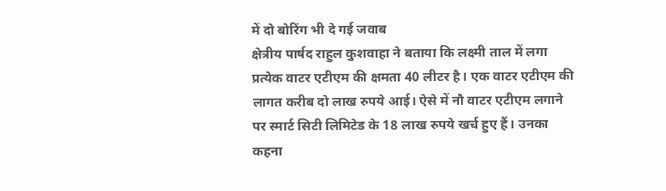में दो बोरिंग भी दे गई जवाब
क्षेत्रीय पार्षद राहुल कुशवाहा ने बताया कि लक्ष्मी ताल में लगा प्रत्येक वाटर एटीएम की क्षमता 40 लीटर है। एक वाटर एटीएम की लागत करीब दो लाख रुपये आई। ऐसे में नौ वाटर एटीएम लगाने पर स्मार्ट सिटी लिमिटेड के 18 लाख रुपये खर्च हुए हैं। उनका कहना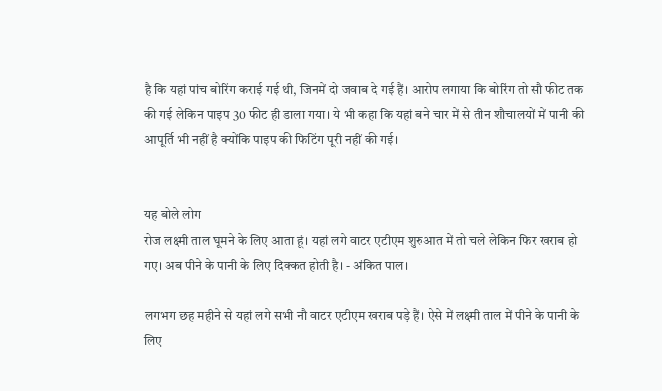है कि यहां पांच बोरिंग कराई गई थी, जिनमें दो जवाब दे गई हैं। आरोप लगाया कि बोरिंग तो सौ फीट तक की गई लेकिन पाइप 30 फीट ही डाला गया। ये भी कहा कि यहां बने चार में से तीन शौचालयों में पानी की आपूर्ति भी नहीं है क्योंकि पाइप की फिटिंग पूरी नहीं की गई।


यह बोले लोग
रोज लक्ष्मी ताल घूमने के लिए आता हूं। यहां लगे वाटर एटीएम शुरुआत में तो चले लेकिन फिर खराब हो गए। अब पीने के पानी के लिए दिक्कत होती है। - अंकित पाल।

लगभग छह महीने से यहां लगे सभी नौ वाटर एटीएम खराब पड़े हैं। ऐसे में लक्ष्मी ताल में पीने के पानी के लिए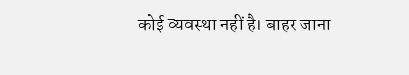कोई व्यवस्था नहीं है। बाहर जाना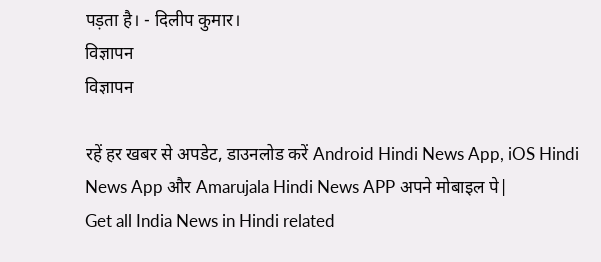पड़ता है। - दिलीप कुमार।
विज्ञापन
विज्ञापन

रहें हर खबर से अपडेट, डाउनलोड करें Android Hindi News App, iOS Hindi News App और Amarujala Hindi News APP अपने मोबाइल पे|
Get all India News in Hindi related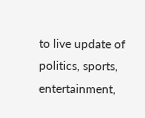to live update of politics, sports, entertainment,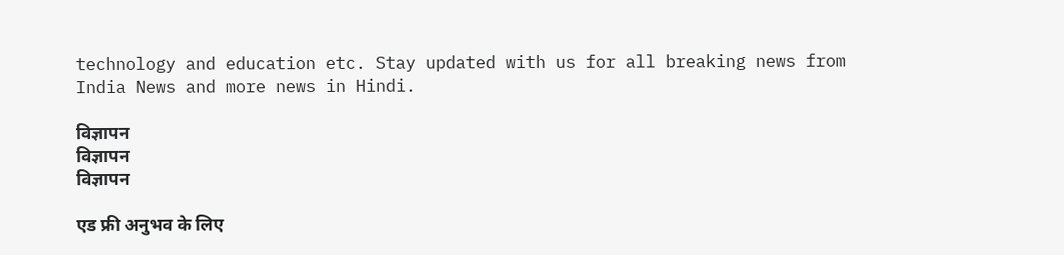technology and education etc. Stay updated with us for all breaking news from India News and more news in Hindi.

विज्ञापन
विज्ञापन
विज्ञापन

एड फ्री अनुभव के लिए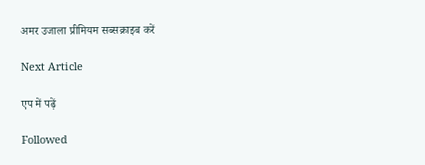अमर उजाला प्रीमियम सब्सक्राइब करें

Next Article

एप में पढ़ें

Followed